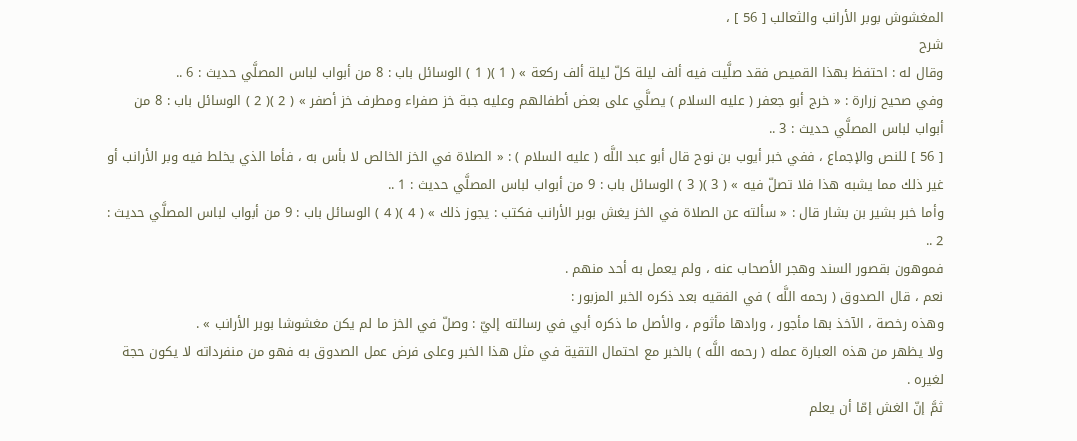المغشوش بوبر الأرانب والثعالب [ 56 ] ،
شرح
وقال له : احتفظ بهذا القميص فقد صلَّيت فيه ألف ليلة كلّ ليلة ألف ركعة » ( 1 )( 1 ) الوسائل باب : 8 من أبواب لباس المصلَّي حديث : 6 ..
وفي صحيح زرارة : « خرج أبو جعفر ( عليه السلام ) يصلَّي على بعض أطفالهم وعليه جبة خز صفراء ومطرف خز أصفر » ( 2 )( 2 ) الوسائل باب : 8 من أبواب لباس المصلَّي حديث : 3 ..
[ 56 ] للنص والإجماع ، ففي خبر أيوب بن نوح قال أبو عبد اللَّه ( عليه السلام ) : « الصلاة في الخز الخالص لا بأس به ، فأما الذي يخلط فيه وبر الأرانب أو غير ذلك مما يشبه هذا فلا تصلّ فيه » ( 3 )( 3 ) الوسائل باب : 9 من أبواب لباس المصلَّي حديث : 1 ..
وأما خبر بشير بن بشار قال : « سألته عن الصلاة في الخز يغش بوبر الأرانب فكتب : يجوز ذلك » ( 4 )( 4 ) الوسائل باب : 9 من أبواب لباس المصلَّي حديث : 2 ..
فموهون بقصور السند وهجر الأصحاب عنه ، ولم يعمل به أحد منهم .
نعم ، قال الصدوق ( رحمه اللَّه ) في الفقيه بعد ذكره الخبر المزبور :
وهذه رخصة ، الآخذ بها مأجور ، ورادها مأثوم ، والأصل ما ذكره أبي في رسالته إليّ : وصلّ في الخز ما لم يكن مغشوشا بوبر الأرانب » .
ولا يظهر من هذه العبارة عمله ( رحمه اللَّه ) بالخبر مع احتمال التقية في مثل هذا الخبر وعلى فرض عمل الصدوق به فهو من منفرداته لا يكون حجة لغيره .
ثمَّ إنّ الغش إمّا أن يعلم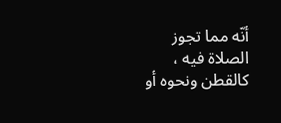أنّه مما تجوز الصلاة فيه ، كالقطن ونحوه أو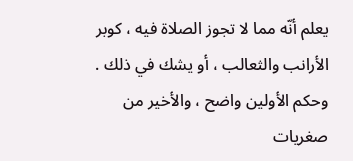يعلم أنّه مما لا تجوز الصلاة فيه ، كوبر الأرانب والثعالب ، أو يشك في ذلك .
وحكم الأولين واضح ، والأخير من صغريات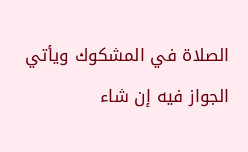الصلاة في المشكوك ويأتي الجواز فيه إن شاء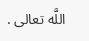اللَّه تعالى .